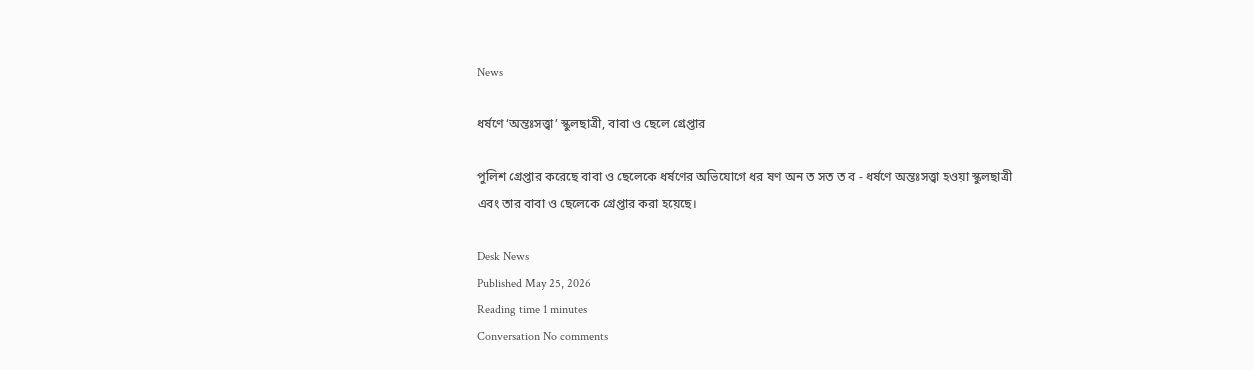News

ধর্ষণে ‘অন্তঃসত্ত্বা’ স্কুলছাত্রী, বাবা ও ছেলে গ্রেপ্তার

পুলিশ গ্রেপ্তার করেছে বাবা ও ছেলেকে ধর্ষণের অভিযোগে ধর ষণ অন ত সত ত ব - ধর্ষণে অন্তঃসত্ত্বা হওয়া স্কুলছাত্রী এবং তার বাবা ও ছেলেকে গ্রেপ্তার করা হয়েছে।

Desk News
Published May 25, 2026
Reading time 1 minutes
Conversation No comments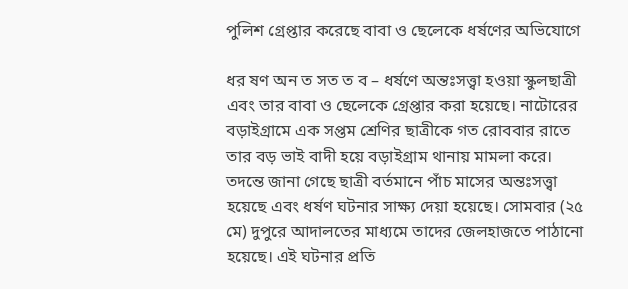পুলিশ গ্রেপ্তার করেছে বাবা ও ছেলেকে ধর্ষণের অভিযোগে

ধর ষণ অন ত সত ত ব – ধর্ষণে অন্তঃসত্ত্বা হওয়া স্কুলছাত্রী এবং তার বাবা ও ছেলেকে গ্রেপ্তার করা হয়েছে। নাটোরের বড়াইগ্রামে এক সপ্তম শ্রেণির ছাত্রীকে গত রোববার রাতে তার বড় ভাই বাদী হয়ে বড়াইগ্রাম থানায় মামলা করে। তদন্তে জানা গেছে ছাত্রী বর্তমানে পাঁচ মাসের অন্তঃসত্ত্বা হয়েছে এবং ধর্ষণ ঘটনার সাক্ষ্য দেয়া হয়েছে। সোমবার (২৫ মে) দুপুরে আদালতের মাধ্যমে তাদের জেলহাজতে পাঠানো হয়েছে। এই ঘটনার প্রতি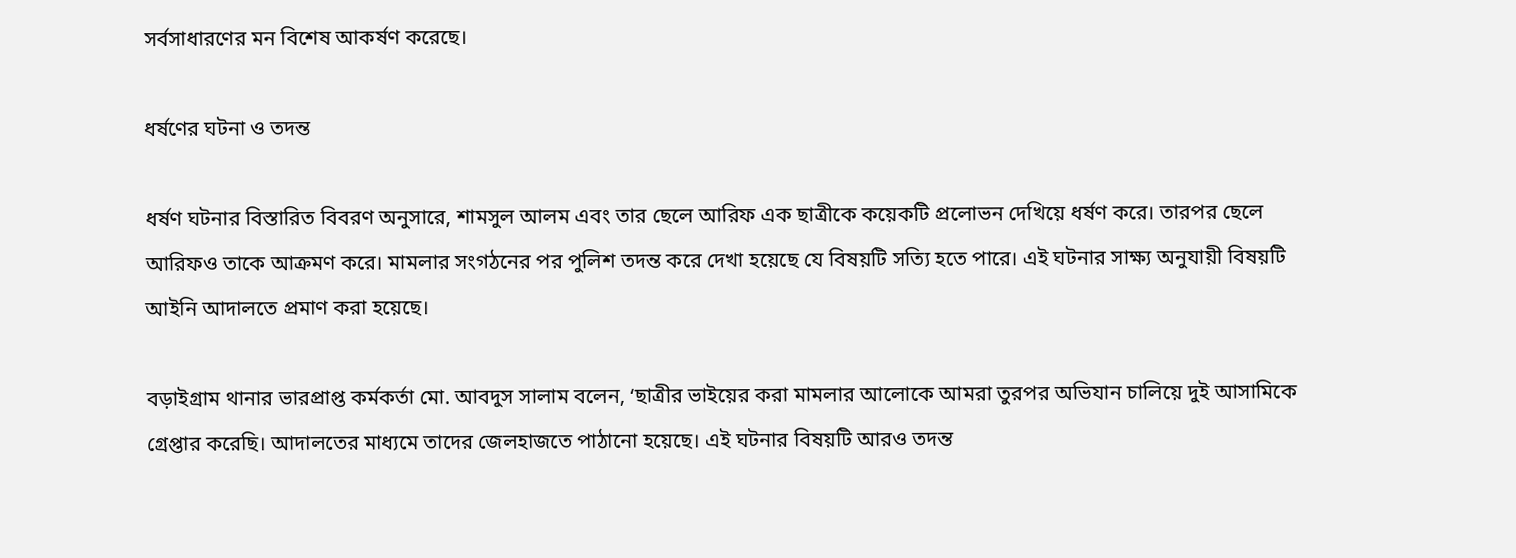সর্বসাধারণের মন বিশেষ আকর্ষণ করেছে।

ধর্ষণের ঘটনা ও তদন্ত

ধর্ষণ ঘটনার বিস্তারিত বিবরণ অনুসারে, শামসুল আলম এবং তার ছেলে আরিফ এক ছাত্রীকে কয়েকটি প্রলোভন দেখিয়ে ধর্ষণ করে। তারপর ছেলে আরিফও তাকে আক্রমণ করে। মামলার সংগঠনের পর পুলিশ তদন্ত করে দেখা হয়েছে যে বিষয়টি সত্যি হতে পারে। এই ঘটনার সাক্ষ্য অনুযায়ী বিষয়টি আইনি আদালতে প্রমাণ করা হয়েছে।

বড়াইগ্রাম থানার ভারপ্রাপ্ত কর্মকর্তা মো. আবদুস সালাম বলেন, ‘ছাত্রীর ভাইয়ের করা মামলার আলোকে আমরা তুরপর অভিযান চালিয়ে দুই আসামিকে গ্রেপ্তার করেছি। আদালতের মাধ্যমে তাদের জেলহাজতে পাঠানো হয়েছে। এই ঘটনার বিষয়টি আরও তদন্ত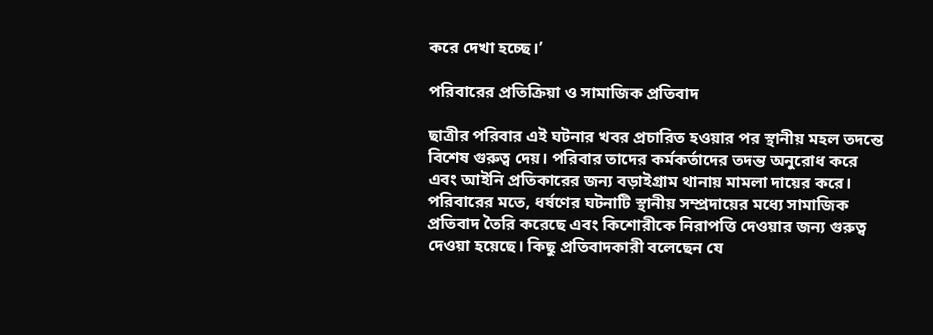করে দেখা হচ্ছে।’

পরিবারের প্রতিক্রিয়া ও সামাজিক প্রতিবাদ

ছাত্রীর পরিবার এই ঘটনার খবর প্রচারিত হওয়ার পর স্থানীয় মহল তদন্তে বিশেষ গুরুত্ব দেয়। পরিবার তাদের কর্মকর্তাদের তদন্ত অনুরোধ করে এবং আইনি প্রতিকারের জন্য বড়াইগ্রাম থানায় মামলা দায়ের করে। পরিবারের মতে, ধর্ষণের ঘটনাটি স্থানীয় সম্প্রদায়ের মধ্যে সামাজিক প্রতিবাদ তৈরি করেছে এবং কিশোরীকে নিরাপত্তি দেওয়ার জন্য গুরুত্ব দেওয়া হয়েছে। কিছু প্রতিবাদকারী বলেছেন যে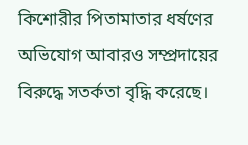কিশোরীর পিতামাতার ধর্ষণের অভিযোগ আবারও সম্প্রদায়ের বিরুদ্ধে সতর্কতা বৃদ্ধি করেছে।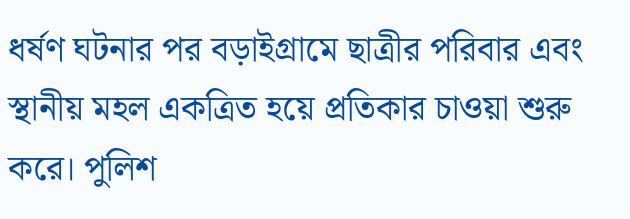ধর্ষণ ঘটনার পর বড়াইগ্রামে ছাত্রীর পরিবার এবং স্থানীয় মহল একত্রিত হয়ে প্রতিকার চাওয়া শুরু করে। পুলিশ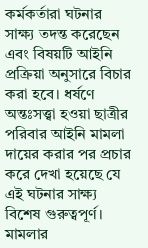কর্মকর্তারা ঘটনার সাক্ষ্য তদন্ত করেছেন এবং বিষয়টি আইনি প্রক্রিয়া অনুসারে বিচার করা হবে। ধর্ষণে অন্তঃসত্ত্বা হওয়া ছাত্রীর পরিবার আইনি মামলা দায়ের করার পর প্রচার করে দেখা হয়েছে যে এই ঘটনার সাক্ষ্য বিশেষ গুরুত্বপূর্ণ। মামলার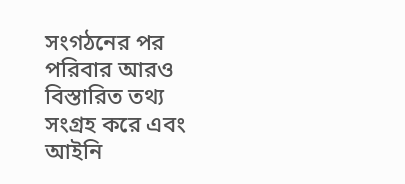সংগঠনের পর পরিবার আরও বিস্তারিত তথ্য সংগ্রহ করে এবং আইনি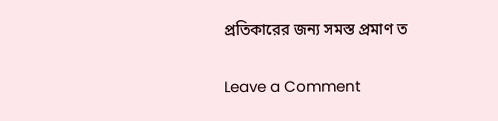প্রতিকারের জন্য সমস্ত প্রমাণ ত

Leave a Comment